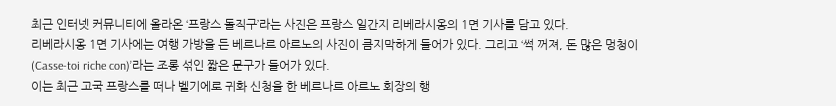최근 인터넷 커뮤니티에 올라온 ‘프랑스 돌직구’라는 사진은 프랑스 일간지 리베라시옹의 1면 기사를 담고 있다.
리베라시옹 1면 기사에는 여행 가방을 든 베르나르 아르노의 사진이 큼지막하게 들어가 있다. 그리고 ‘썩 꺼져, 돈 많은 멍청이(Casse-toi riche con)’라는 조롱 섞인 짧은 문구가 들어가 있다.
이는 최근 고국 프랑스를 떠나 벨기에로 귀화 신청을 한 베르나르 아르노 회장의 행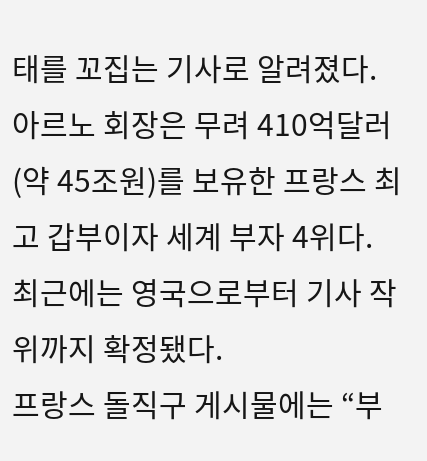태를 꼬집는 기사로 알려졌다.
아르노 회장은 무려 410억달러(약 45조원)를 보유한 프랑스 최고 갑부이자 세계 부자 4위다. 최근에는 영국으로부터 기사 작위까지 확정됐다.
프랑스 돌직구 게시물에는 “부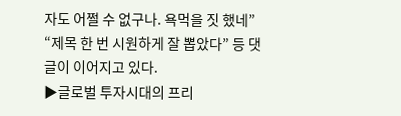자도 어쩔 수 없구나. 욕먹을 짓 했네” “제목 한 번 시원하게 잘 뽑았다” 등 댓글이 이어지고 있다.
▶글로벌 투자시대의 프리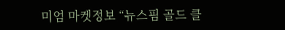미엄 마켓정보 “뉴스핌 골드 클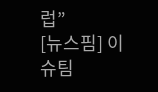럽”
[뉴스핌] 이슈팀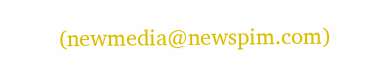(newmedia@newspim.com)